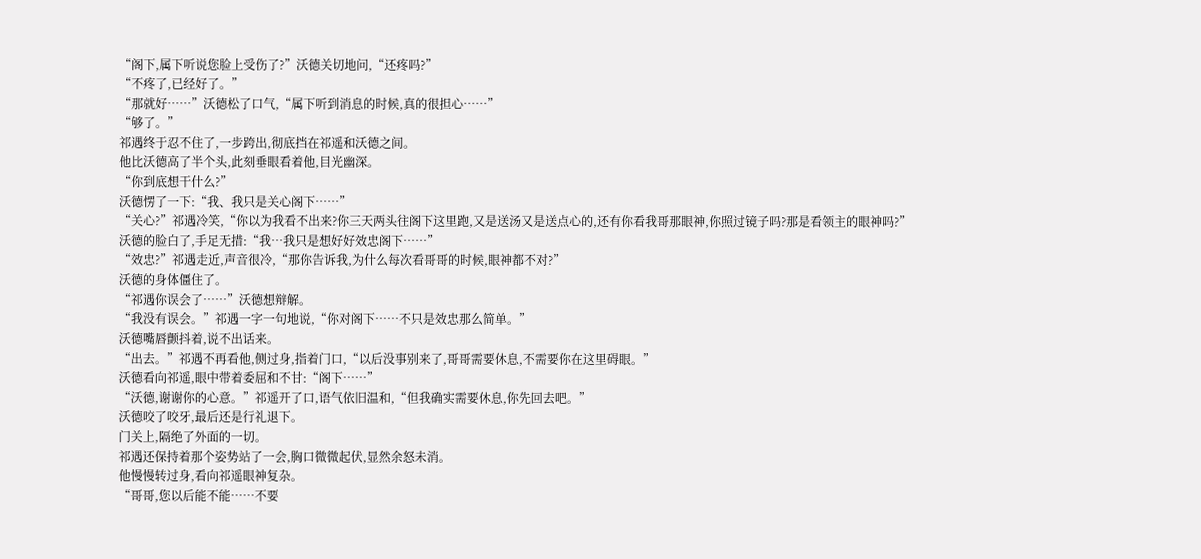“阁下,属下听说您脸上受伤了?”沃德关切地问,“还疼吗?”
“不疼了,已经好了。”
“那就好……”沃德松了口气,“属下听到消息的时候,真的很担心……”
“够了。”
祁遇终于忍不住了,一步跨出,彻底挡在祁遥和沃德之间。
他比沃德高了半个头,此刻垂眼看着他,目光幽深。
“你到底想干什么?”
沃德愣了一下:“我、我只是关心阁下……”
“关心?”祁遇冷笑,“你以为我看不出来?你三天两头往阁下这里跑,又是送汤又是送点心的,还有你看我哥那眼神,你照过镜子吗?那是看领主的眼神吗?”
沃德的脸白了,手足无措:“我…我只是想好好效忠阁下……”
“效忠?”祁遇走近,声音很冷,“那你告诉我,为什么每次看哥哥的时候,眼神都不对?”
沃德的身体僵住了。
“祁遇你误会了……”沃德想辩解。
“我没有误会。”祁遇一字一句地说,“你对阁下……不只是效忠那么简单。”
沃德嘴唇颤抖着,说不出话来。
“出去。”祁遇不再看他,侧过身,指着门口,“以后没事别来了,哥哥需要休息,不需要你在这里碍眼。”
沃德看向祁遥,眼中带着委屈和不甘:“阁下……”
“沃德,谢谢你的心意。”祁遥开了口,语气依旧温和,“但我确实需要休息,你先回去吧。”
沃德咬了咬牙,最后还是行礼退下。
门关上,隔绝了外面的一切。
祁遇还保持着那个姿势站了一会,胸口微微起伏,显然余怒未消。
他慢慢转过身,看向祁遥眼神复杂。
“哥哥,您以后能不能……不要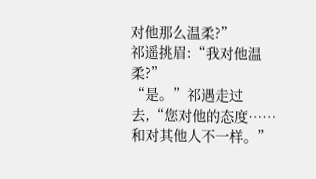对他那么温柔?”
祁遥挑眉:“我对他温柔?”
“是。”祁遇走过去,“您对他的态度……和对其他人不一样。”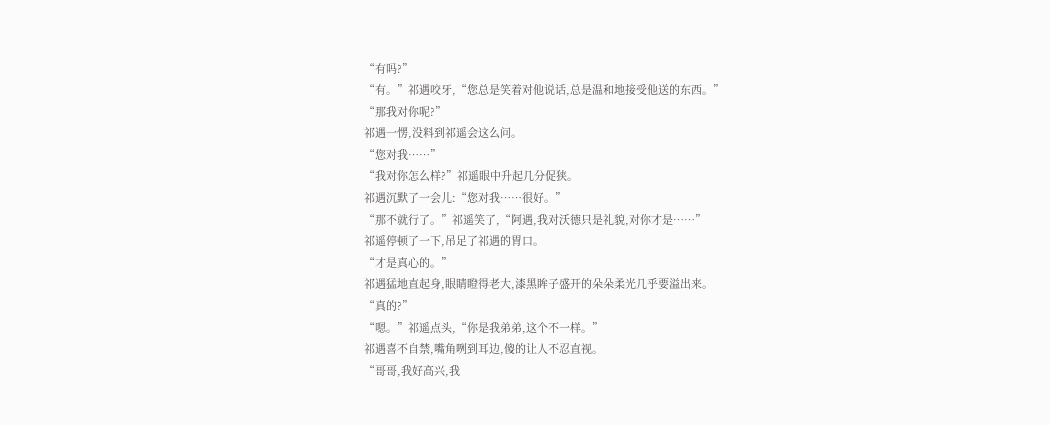“有吗?”
“有。”祁遇咬牙,“您总是笑着对他说话,总是温和地接受他送的东西。”
“那我对你呢?”
祁遇一愣,没料到祁遥会这么问。
“您对我……”
“我对你怎么样?”祁遥眼中升起几分促狭。
祁遇沉默了一会儿:“您对我……很好。”
“那不就行了。”祁遥笑了,“阿遇,我对沃德只是礼貌,对你才是……”
祁遥停顿了一下,吊足了祁遇的胃口。
“才是真心的。”
祁遇猛地直起身,眼睛瞪得老大,漆黑眸子盛开的朵朵柔光几乎要溢出来。
“真的?”
“嗯。”祁遥点头,“你是我弟弟,这个不一样。”
祁遇喜不自禁,嘴角咧到耳边,傻的让人不忍直视。
“哥哥,我好高兴,我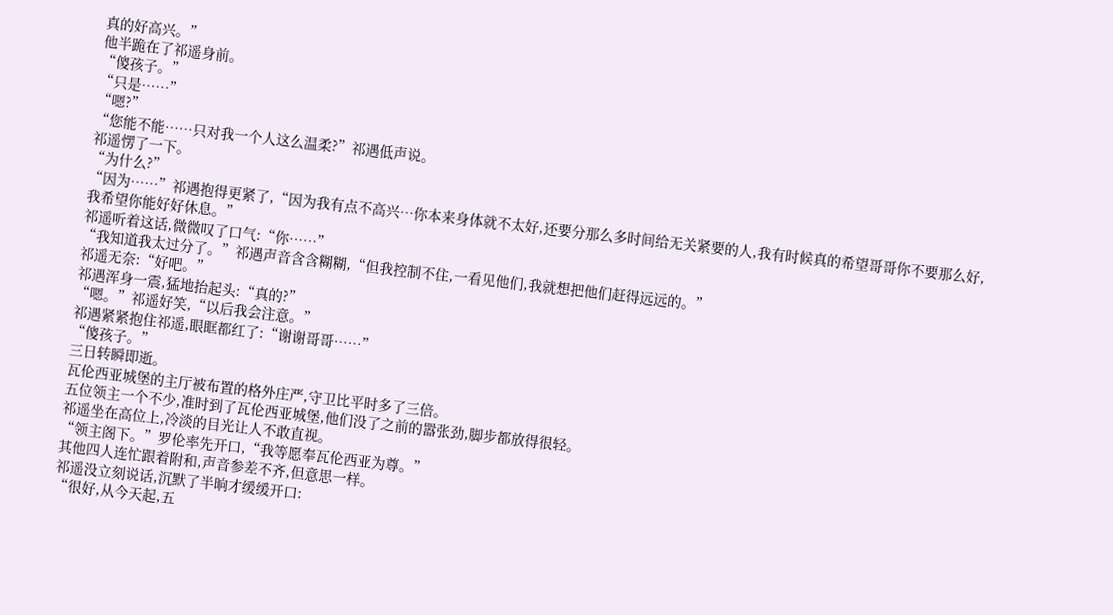真的好高兴。”
他半跪在了祁遥身前。
“傻孩子。”
“只是……”
“嗯?”
“您能不能……只对我一个人这么温柔?”祁遇低声说。
祁遥愣了一下。
“为什么?”
“因为……”祁遇抱得更紧了,“因为我有点不高兴…你本来身体就不太好,还要分那么多时间给无关紧要的人,我有时候真的希望哥哥你不要那么好,我希望你能好好休息。”
祁遥听着这话,微微叹了口气:“你……”
“我知道我太过分了。”祁遇声音含含糊糊,“但我控制不住,一看见他们,我就想把他们赶得远远的。”
祁遥无奈:“好吧。”
祁遇浑身一震,猛地抬起头:“真的?”
“嗯。”祁遥好笑,“以后我会注意。”
祁遇紧紧抱住祁遥,眼眶都红了:“谢谢哥哥……”
“傻孩子。”
三日转瞬即逝。
瓦伦西亚城堡的主厅被布置的格外庄严,守卫比平时多了三倍。
五位领主一个不少,准时到了瓦伦西亚城堡,他们没了之前的嚣张劲,脚步都放得很轻。
祁遥坐在高位上,冷淡的目光让人不敢直视。
“领主阁下。”罗伦率先开口,“我等愿奉瓦伦西亚为尊。”
其他四人连忙跟着附和,声音参差不齐,但意思一样。
祁遥没立刻说话,沉默了半晌才缓缓开口:
“很好,从今天起,五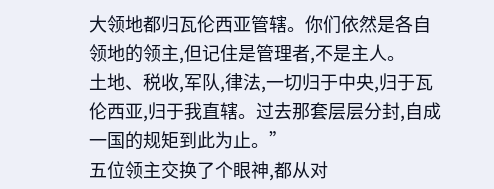大领地都归瓦伦西亚管辖。你们依然是各自领地的领主,但记住是管理者,不是主人。
土地、税收,军队,律法,一切归于中央,归于瓦伦西亚,归于我直辖。过去那套层层分封,自成一国的规矩到此为止。”
五位领主交换了个眼神,都从对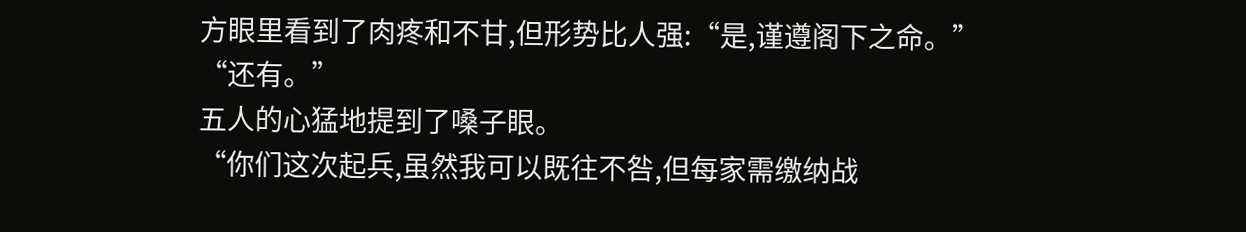方眼里看到了肉疼和不甘,但形势比人强:“是,谨遵阁下之命。”
“还有。”
五人的心猛地提到了嗓子眼。
“你们这次起兵,虽然我可以既往不咎,但每家需缴纳战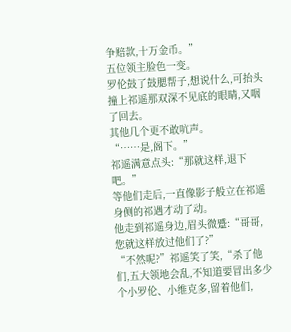争赔款,十万金币。”
五位领主脸色一变。
罗伦鼓了鼓腮帮子,想说什么,可抬头撞上祁遥那双深不见底的眼睛,又咽了回去。
其他几个更不敢吭声。
“……是,阁下。”
祁遥满意点头:“那就这样,退下吧。”
等他们走后,一直像影子般立在祁遥身侧的祁遇才动了动。
他走到祁遥身边,眉头微蹙:“哥哥,您就这样放过他们了?”
“不然呢?”祁遥笑了笑,“杀了他们,五大领地会乱,不知道要冒出多少个小罗伦、小维克多,留着他们,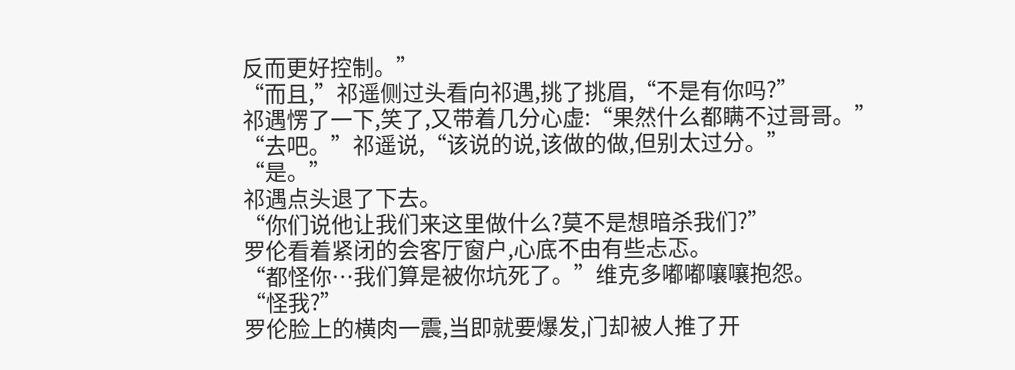反而更好控制。”
“而且,”祁遥侧过头看向祁遇,挑了挑眉,“不是有你吗?”
祁遇愣了一下,笑了,又带着几分心虚:“果然什么都瞒不过哥哥。”
“去吧。”祁遥说,“该说的说,该做的做,但别太过分。”
“是。”
祁遇点头退了下去。
“你们说他让我们来这里做什么?莫不是想暗杀我们?”
罗伦看着紧闭的会客厅窗户,心底不由有些忐忑。
“都怪你…我们算是被你坑死了。”维克多嘟嘟嚷嚷抱怨。
“怪我?”
罗伦脸上的横肉一震,当即就要爆发,门却被人推了开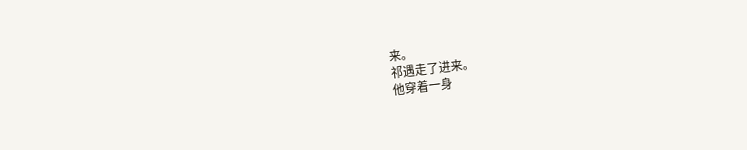来。
祁遇走了进来。
他穿着一身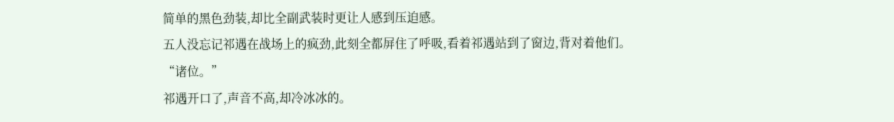简单的黑色劲装,却比全副武装时更让人感到压迫感。
五人没忘记祁遇在战场上的疯劲,此刻全都屏住了呼吸,看着祁遇站到了窗边,背对着他们。
“诸位。”
祁遇开口了,声音不高,却冷冰冰的。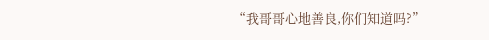“我哥哥心地善良,你们知道吗?”